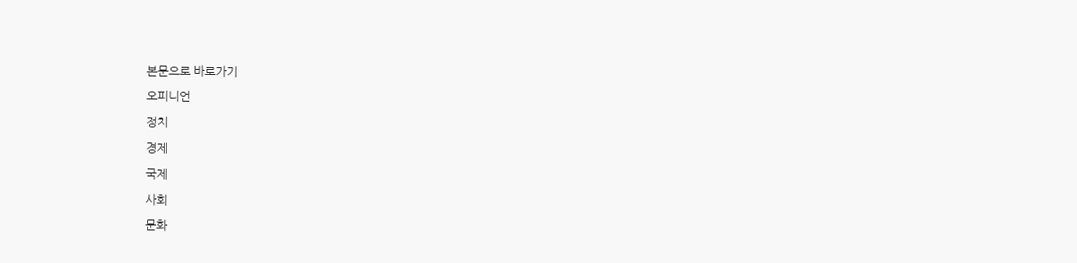본문으로 바로가기
오피니언
정치
경제
국제
사회
문화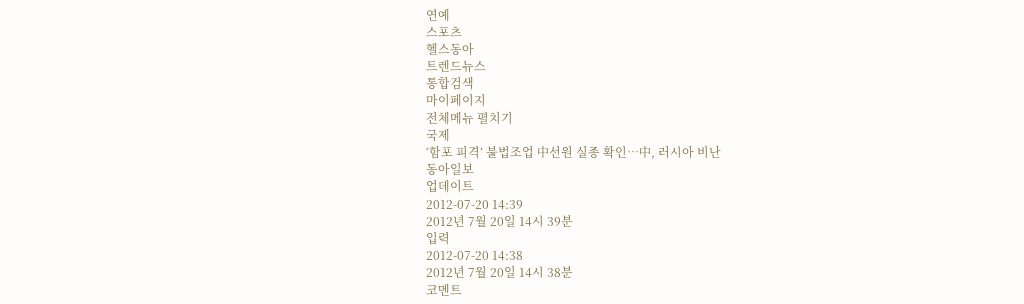연예
스포츠
헬스동아
트렌드뉴스
통합검색
마이페이지
전체메뉴 펼치기
국제
‘함포 피격’ 불법조업 中선원 실종 확인…中, 러시아 비난
동아일보
업데이트
2012-07-20 14:39
2012년 7월 20일 14시 39분
입력
2012-07-20 14:38
2012년 7월 20일 14시 38분
코멘트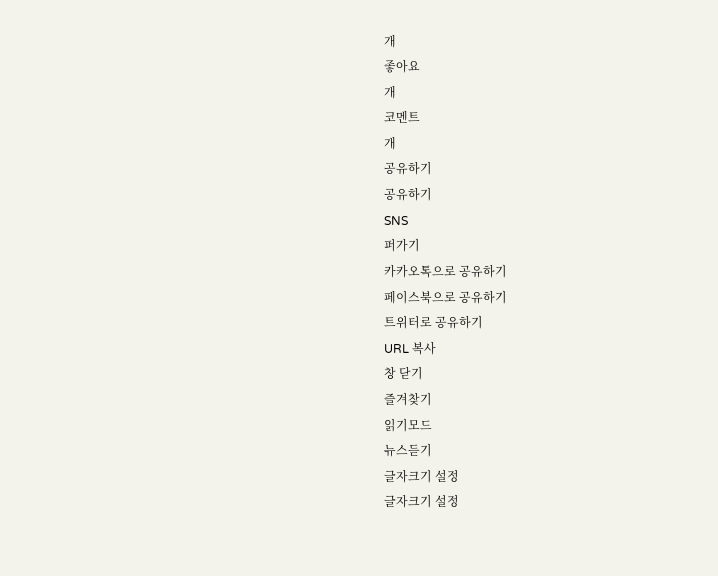개
좋아요
개
코멘트
개
공유하기
공유하기
SNS
퍼가기
카카오톡으로 공유하기
페이스북으로 공유하기
트위터로 공유하기
URL 복사
창 닫기
즐겨찾기
읽기모드
뉴스듣기
글자크기 설정
글자크기 설정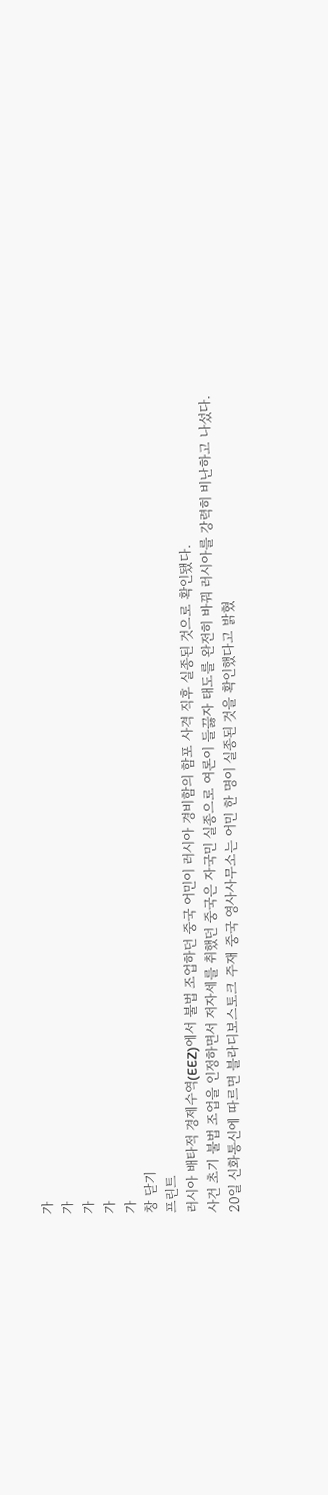가
가
가
가
가
창 닫기
프린트
러시아 배타적 경제수역(EEZ)에서 불법 조업하던 중국 어민이 러시아 경비함의 함포 사격 직후 실종된 것으로 확인됐다.
사건 초기 불법 조업을 인정하면서 저자세를 취했던 중국은 자국민 실종으로 여론이 들끓자 태도를 완전히 바꿔 러시아를 강력히 비난하고 나섰다.
20일 신화통신에 따르면 블라디보스토크 주재 중국 영사사무소는 어민 한 명이 실종된 것을 확인했다고 밝혔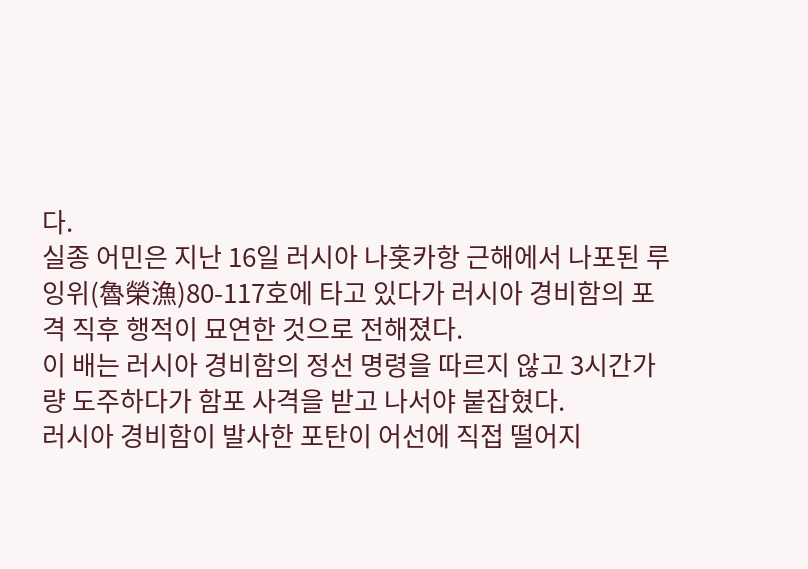다.
실종 어민은 지난 16일 러시아 나홋카항 근해에서 나포된 루잉위(魯榮漁)80-117호에 타고 있다가 러시아 경비함의 포격 직후 행적이 묘연한 것으로 전해졌다.
이 배는 러시아 경비함의 정선 명령을 따르지 않고 3시간가량 도주하다가 함포 사격을 받고 나서야 붙잡혔다.
러시아 경비함이 발사한 포탄이 어선에 직접 떨어지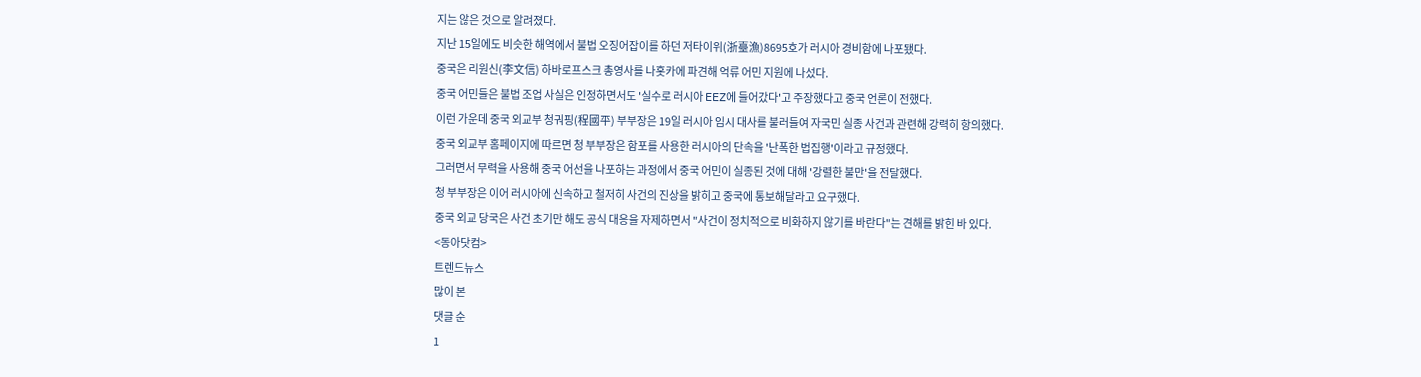지는 않은 것으로 알려졌다.
지난 15일에도 비슷한 해역에서 불법 오징어잡이를 하던 저타이위(浙臺漁)8695호가 러시아 경비함에 나포됐다.
중국은 리원신(李文信) 하바로프스크 총영사를 나홋카에 파견해 억류 어민 지원에 나섰다.
중국 어민들은 불법 조업 사실은 인정하면서도 '실수로 러시아 EEZ에 들어갔다'고 주장했다고 중국 언론이 전했다.
이런 가운데 중국 외교부 청궈핑(程國平) 부부장은 19일 러시아 임시 대사를 불러들여 자국민 실종 사건과 관련해 강력히 항의했다.
중국 외교부 홈페이지에 따르면 청 부부장은 함포를 사용한 러시아의 단속을 '난폭한 법집행'이라고 규정했다.
그러면서 무력을 사용해 중국 어선을 나포하는 과정에서 중국 어민이 실종된 것에 대해 '강렬한 불만'을 전달했다.
청 부부장은 이어 러시아에 신속하고 철저히 사건의 진상을 밝히고 중국에 통보해달라고 요구했다.
중국 외교 당국은 사건 초기만 해도 공식 대응을 자제하면서 "사건이 정치적으로 비화하지 않기를 바란다"는 견해를 밝힌 바 있다.
<동아닷컴>
트렌드뉴스
많이 본
댓글 순
1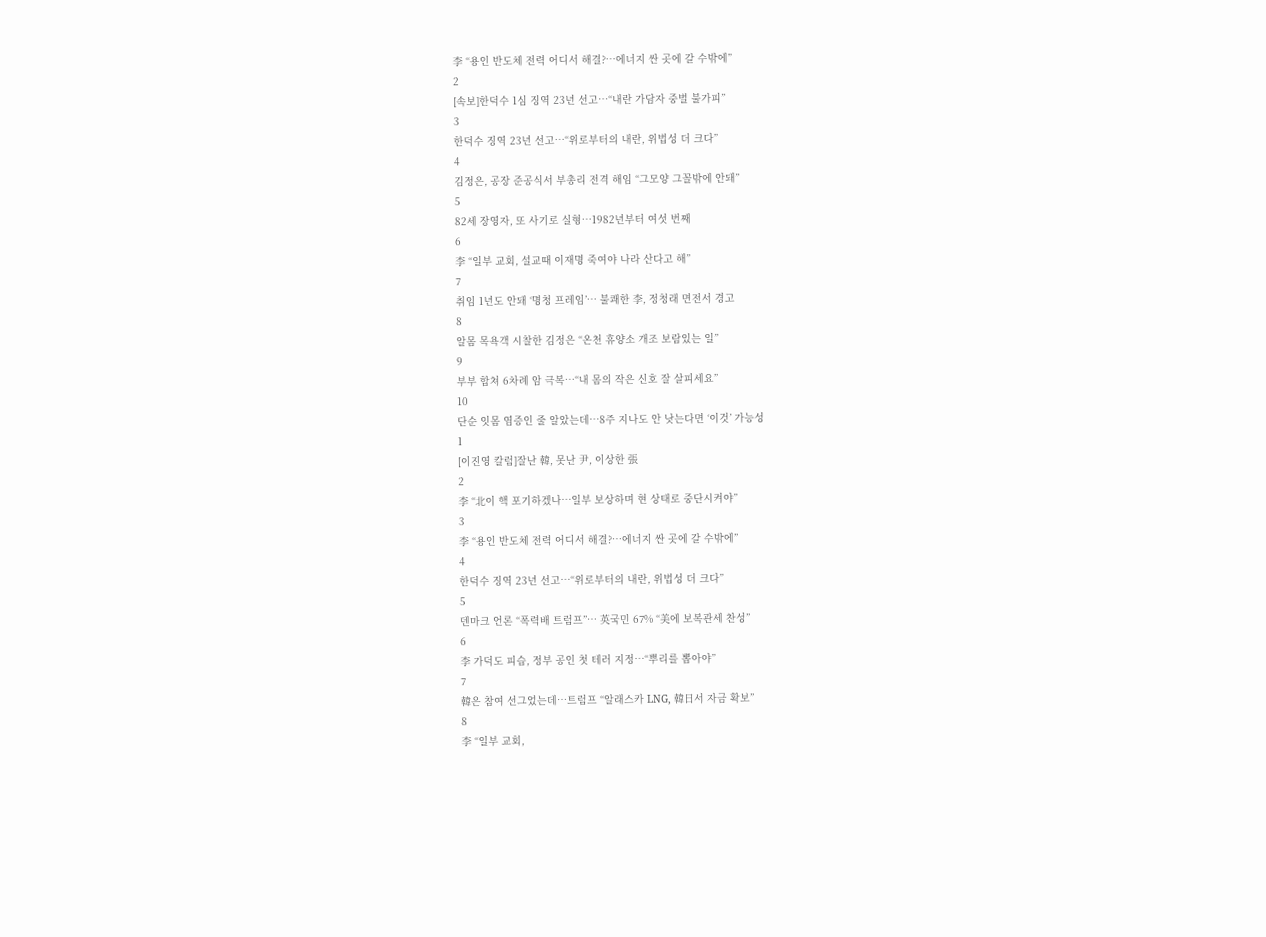李 “용인 반도체 전력 어디서 해결?…에너지 싼 곳에 갈 수밖에”
2
[속보]한덕수 1심 징역 23년 선고…“내란 가담자 중벌 불가피”
3
한덕수 징역 23년 선고…“위로부터의 내란, 위법성 더 크다”
4
김정은, 공장 준공식서 부총리 전격 해임 “그모양 그꼴밖에 안돼”
5
82세 장영자, 또 사기로 실형…1982년부터 여섯 번째
6
李 “일부 교회, 설교때 이재명 죽여야 나라 산다고 해”
7
취임 1년도 안돼 ‘명청 프레임’… 불쾌한 李, 정청래 면전서 경고
8
알몸 목욕객 시찰한 김정은 “온천 휴양소 개조 보람있는 일”
9
부부 합쳐 6차례 암 극복…“내 몸의 작은 신호 잘 살피세요”
10
단순 잇몸 염증인 줄 알았는데…8주 지나도 안 낫는다면 ‘이것’ 가능성
1
[이진영 칼럼]잘난 韓, 못난 尹, 이상한 張
2
李 “北이 핵 포기하겠나…일부 보상하며 현 상태로 중단시켜야”
3
李 “용인 반도체 전력 어디서 해결?…에너지 싼 곳에 갈 수밖에”
4
한덕수 징역 23년 선고…“위로부터의 내란, 위법성 더 크다”
5
덴마크 언론 “폭력배 트럼프”… 英국민 67% “美에 보복관세 찬성”
6
李 가덕도 피습, 정부 공인 첫 테러 지정…“뿌리를 뽑아야”
7
韓은 참여 선그었는데…트럼프 “알래스카 LNG, 韓日서 자금 확보”
8
李 “일부 교회,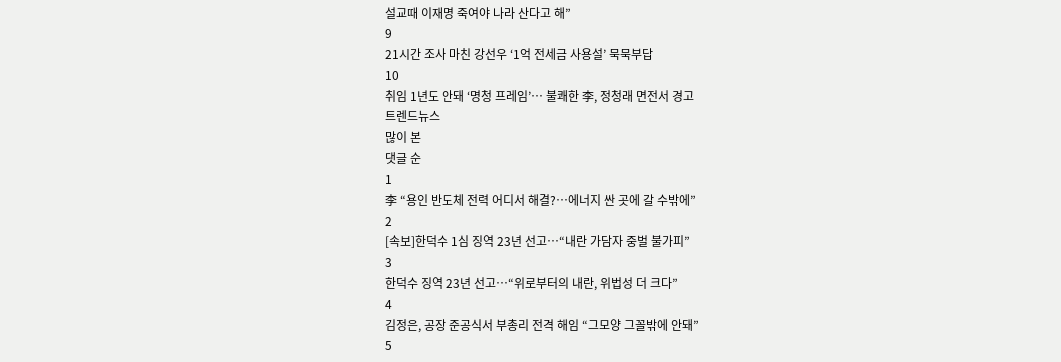설교때 이재명 죽여야 나라 산다고 해”
9
21시간 조사 마친 강선우 ‘1억 전세금 사용설’ 묵묵부답
10
취임 1년도 안돼 ‘명청 프레임’… 불쾌한 李, 정청래 면전서 경고
트렌드뉴스
많이 본
댓글 순
1
李 “용인 반도체 전력 어디서 해결?…에너지 싼 곳에 갈 수밖에”
2
[속보]한덕수 1심 징역 23년 선고…“내란 가담자 중벌 불가피”
3
한덕수 징역 23년 선고…“위로부터의 내란, 위법성 더 크다”
4
김정은, 공장 준공식서 부총리 전격 해임 “그모양 그꼴밖에 안돼”
5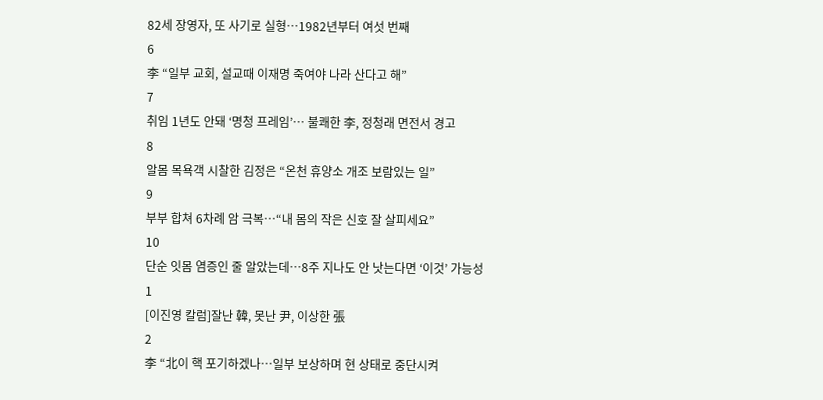82세 장영자, 또 사기로 실형…1982년부터 여섯 번째
6
李 “일부 교회, 설교때 이재명 죽여야 나라 산다고 해”
7
취임 1년도 안돼 ‘명청 프레임’… 불쾌한 李, 정청래 면전서 경고
8
알몸 목욕객 시찰한 김정은 “온천 휴양소 개조 보람있는 일”
9
부부 합쳐 6차례 암 극복…“내 몸의 작은 신호 잘 살피세요”
10
단순 잇몸 염증인 줄 알았는데…8주 지나도 안 낫는다면 ‘이것’ 가능성
1
[이진영 칼럼]잘난 韓, 못난 尹, 이상한 張
2
李 “北이 핵 포기하겠나…일부 보상하며 현 상태로 중단시켜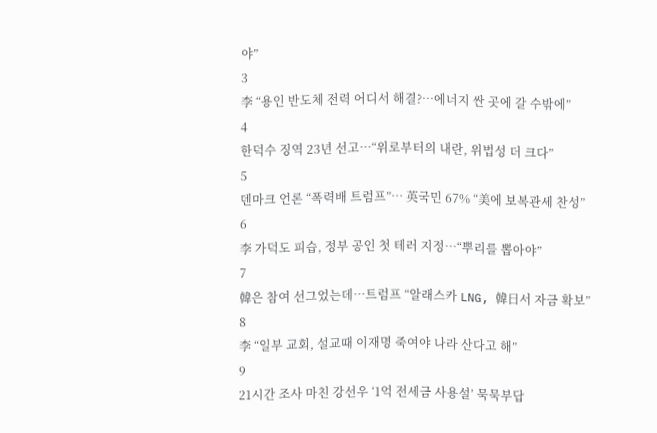야”
3
李 “용인 반도체 전력 어디서 해결?…에너지 싼 곳에 갈 수밖에”
4
한덕수 징역 23년 선고…“위로부터의 내란, 위법성 더 크다”
5
덴마크 언론 “폭력배 트럼프”… 英국민 67% “美에 보복관세 찬성”
6
李 가덕도 피습, 정부 공인 첫 테러 지정…“뿌리를 뽑아야”
7
韓은 참여 선그었는데…트럼프 “알래스카 LNG, 韓日서 자금 확보”
8
李 “일부 교회, 설교때 이재명 죽여야 나라 산다고 해”
9
21시간 조사 마친 강선우 ‘1억 전세금 사용설’ 묵묵부답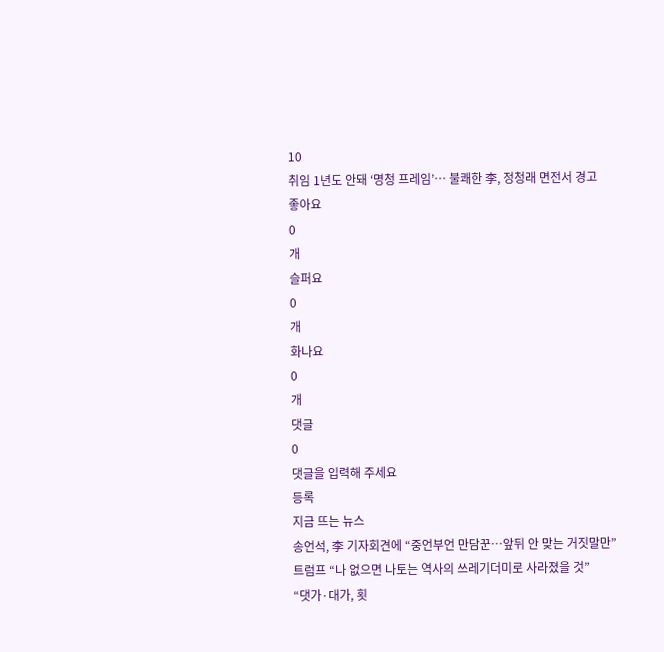10
취임 1년도 안돼 ‘명청 프레임’… 불쾌한 李, 정청래 면전서 경고
좋아요
0
개
슬퍼요
0
개
화나요
0
개
댓글
0
댓글을 입력해 주세요
등록
지금 뜨는 뉴스
송언석, 李 기자회견에 “중언부언 만담꾼…앞뒤 안 맞는 거짓말만”
트럼프 “나 없으면 나토는 역사의 쓰레기더미로 사라졌을 것”
“댓가·대가, 횟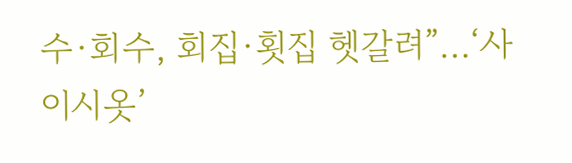수·회수, 회집·횟집 헷갈려”…‘사이시옷’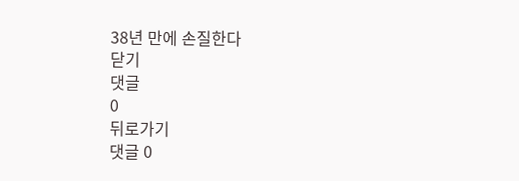38년 만에 손질한다
닫기
댓글
0
뒤로가기
댓글 0